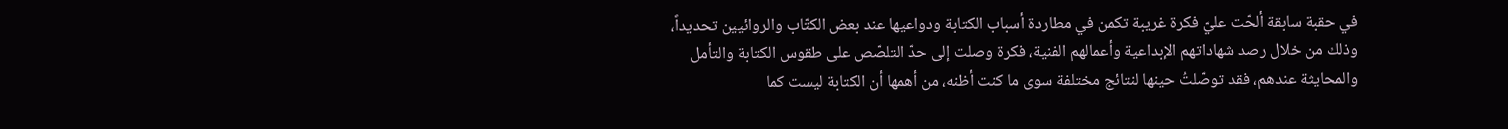في حقبة سابقة ألحّت عليّ فكرة غريبة تكمن في مطاردة أسباب الكتابة ودواعيها عند بعض الكتّاب والروائيين تحديداً، وذلك من خلال رصد شهاداتهم الإبداعية وأعمالهم الفنية، فكرة وصلت إلى حدّ التلصّص على طقوس الكتابة والتأمل والمحايثة عندهم، فقد توصّلتُ حينها لنتائج مختلفة سوى ما كنت أظنه، من أهمها أن الكتابة ليست كما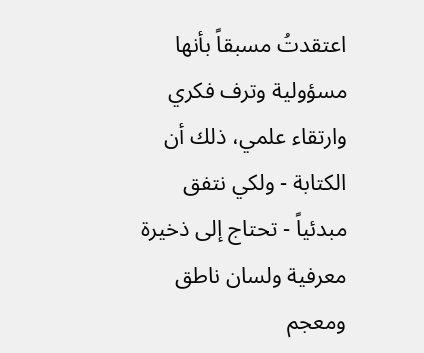اعتقدتُ مسبقاً بأنها مسؤولية وترف فكري وارتقاء علمي، ذلك أن الكتابة - ولكي نتفق مبدئياً - تحتاج إلى ذخيرة معرفية ولسان ناطق ومعجم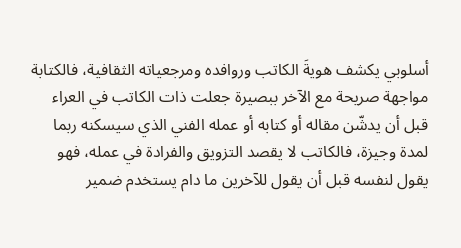أسلوبي يكشف هويةَ الكاتب وروافده ومرجعياته الثقافية، فالكتابة مواجهة صريحة مع الآخر ببصيرة جعلت ذات الكاتب في العراء قبل أن يدشّن مقاله أو كتابه أو عمله الفني الذي سيسكنه ربما لمدة وجيزة، فالكاتب لا يقصد التزويق والفرادة في عمله، فهو يقول لنفسه قبل أن يقول للآخرين ما دام يستخدم ضمير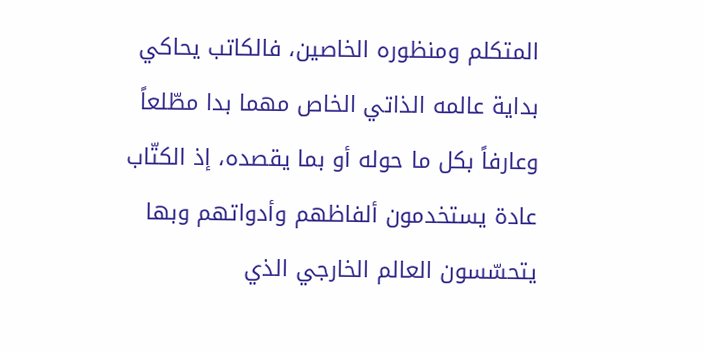المتكلم ومنظوره الخاصين، فالكاتب يحاكي بداية عالمه الذاتي الخاص مهما بدا مطّلعاً وعارفاً بكل ما حوله أو بما يقصده، إذ الكتّاب عادة يستخدمون ألفاظهم وأدواتهم وبها يتحسّسون العالم الخارجي الذي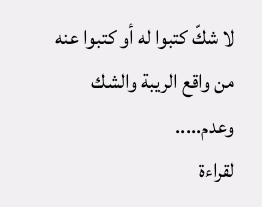لا شكّ كتبوا له أو كتبوا عنه من واقع الريبة والشك وعدم.....
لقراءة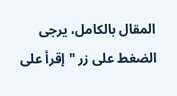المقال بالكامل، يرجى الضغط على زر "إقرأ على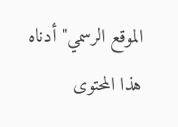الموقع الرسمي" أدناه
هذا المحتوى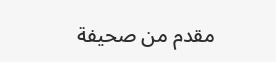مقدم من صحيفة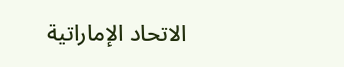الاتحاد الإماراتية